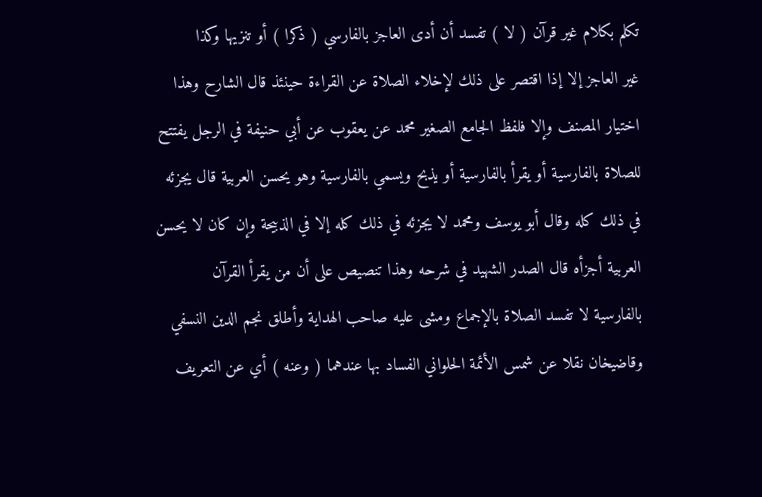تكلم بكلام غير قرآن ( لا ) تفسد أن أدى العاجز بالفارسي ( ذكرا ) أو تنزيها وكذا
غير العاجز إلا إذا اقتصر على ذلك لإخلاء الصلاة عن القراءة حينئذ قال الشارح وهذا
اختيار المصنف وإلا فلفظ الجامع الصغير محمد عن يعقوب عن أبي حنيفة في الرجل يفتتح
للصلاة بالفارسية أو يقرأ بالفارسية أو يذبح ويسمي بالفارسية وهو يحسن العربية قال يجزئه
في ذلك كله وقال أبو يوسف ومحمد لا يجزئه في ذلك كله إلا في الذبيحة وإن كان لا يحسن
العربية أجزأه قال الصدر الشهيد في شرحه وهذا تنصيص على أن من يقرأ القرآن
بالفارسية لا تفسد الصلاة بالإجماع ومشى عليه صاحب الهداية وأطلق نجم الدين النسفي
وقاضيخان نقلا عن شمس الأئمة الحلواني الفساد بها عندهما ( وعنه ) أي عن التعريف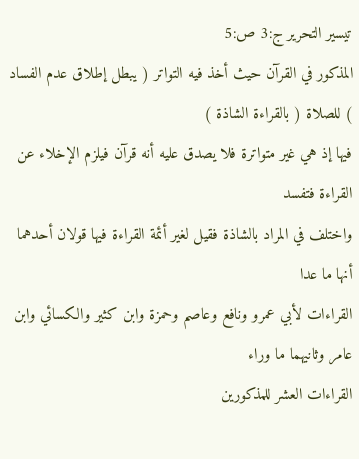تيسير التحرير ج:3 ص:5
المذكور في القرآن حيث أخذ فيه التواتر ( يبطل إطلاق عدم الفساد ) للصلاة ( بالقراءة الشاذة )
فيها إذ هي غير متواترة فلا يصدق عليه أنه قرآن فيلزم الإخلاء عن القراءة فتفسد
واختلف في المراد بالشاذة فقيل لغير أئمة القراءة فيها قولان أحدهما أنها ما عدا
القراءات لأبي عمرو ونافع وعاصم وحمزة وابن كثير والكسائي وابن عامر وثانيهما ما وراء
القراءات العشر للمذكورين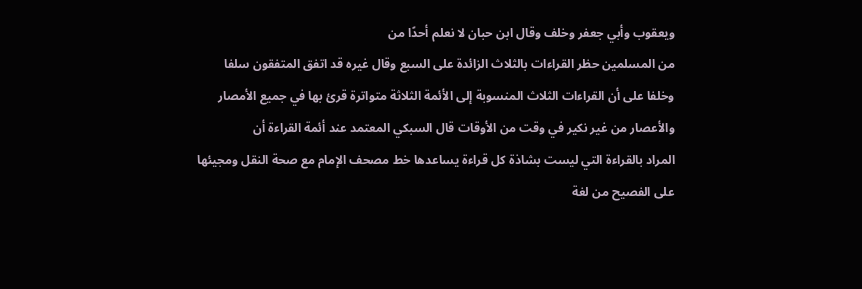ويعقوب وأبي جعفر وخلف وقال ابن حبان لا نعلم أحدًا من
من المسلمين حظر القراءات بالثلاث الزائدة على السبع وقال غيره قد اتفق المتفقون سلفا
وخلفا على أن القراءات الثلاث المنسوبة إلى الأئمة الثلاثة متواترة قرئ بها في جميع الأمصار
والأعصار من غير نكير في وقت من الأوقات قال السبكي المعتمد عند أئمة القراءة أن
المراد بالقراءة التي ليست بشاذة كل قراءة يساعدها خط مصحف الإمام مع صحة النقل ومجيئها
على الفصيح من لغة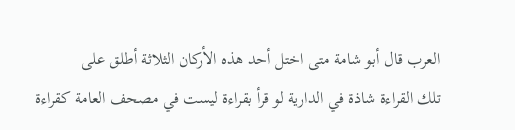العرب قال أبو شامة متى اختل أحد هذه الأركان الثلاثة أطلق على
تلك القراءة شاذة في الدارية لو قرأ بقراءة ليست في مصحف العامة كقراءة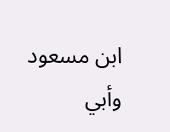ابن مسعود وأبي